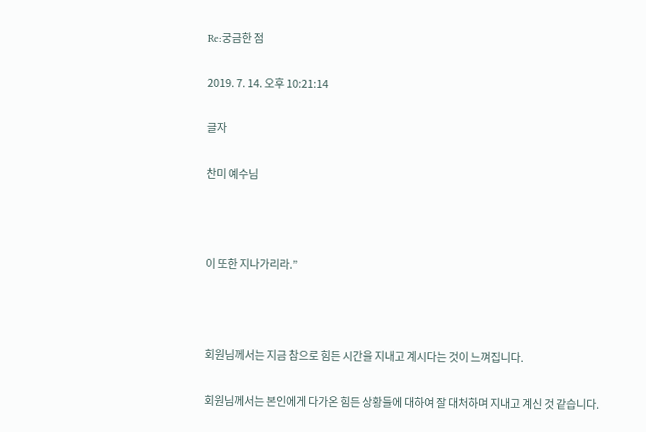Re:궁금한 점

2019. 7. 14. 오후 10:21:14

글자

찬미 예수님



이 또한 지나가리라.”



회원님께서는 지금 참으로 힘든 시간을 지내고 계시다는 것이 느껴집니다.

회원님께서는 본인에게 다가온 힘든 상황들에 대하여 잘 대처하며 지내고 계신 것 같습니다.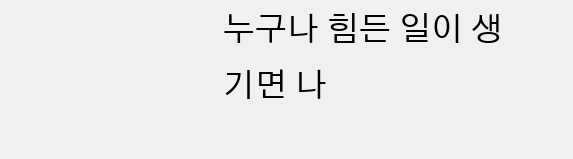누구나 힘든 일이 생기면 나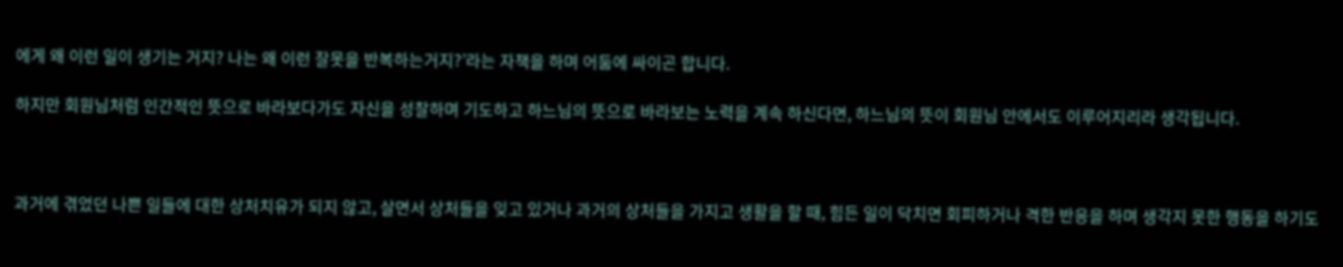에게 왜 이런 일이 생기는 거지? 나는 왜 이런 잘못을 반복하는거지?’라는 자책을 하며 어둠에 싸이곤 합니다.

하지만 회원님처럼 인간적인 뜻으로 바라보다가도 자신을 성찰하며 기도하고 하느님의 뜻으로 바라보는 노력을 계속 하신다면, 하느님의 뜻이 회원님 안에서도 이루어지리라 생각됩니다.



과거에 겪었던 나쁜 일들에 대한 상처치유가 되지 않고, 살면서 상처들을 잊고 있거나 과거의 상처들을 가지고 생활을 할 때, 힘든 일이 닥치면 회피하거나 격한 반응을 하며 생각지 못한 행동을 하기도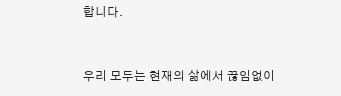합니다.



우리 모두는 현재의 삶에서 끊임없이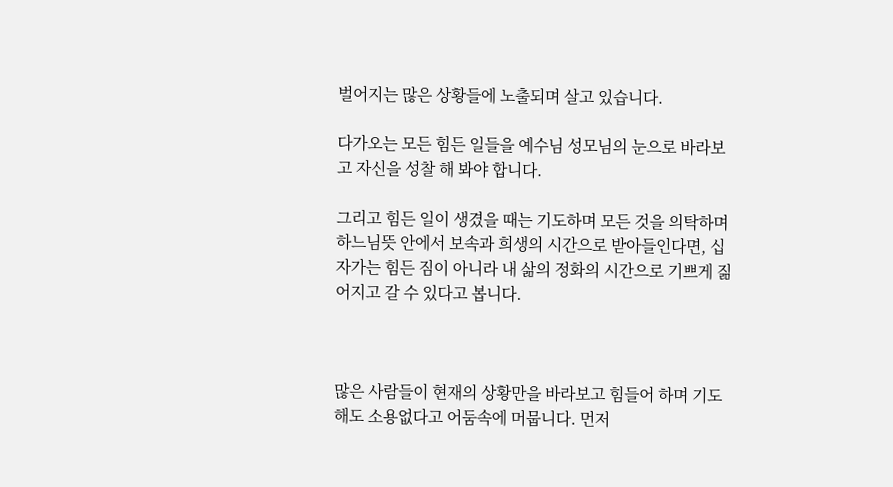벌어지는 많은 상황들에 노출되며 살고 있습니다.

다가오는 모든 힘든 일들을 예수님 성모님의 눈으로 바라보고 자신을 성찰 해 봐야 합니다.

그리고 힘든 일이 생겼을 때는 기도하며 모든 것을 의탁하며 하느님뜻 안에서 보속과 희생의 시간으로 받아들인다면, 십자가는 힘든 짐이 아니라 내 삶의 정화의 시간으로 기쁘게 짊어지고 갈 수 있다고 봅니다.



많은 사람들이 현재의 상황만을 바라보고 힘들어 하며 기도해도 소용없다고 어둠속에 머뭅니다. 먼저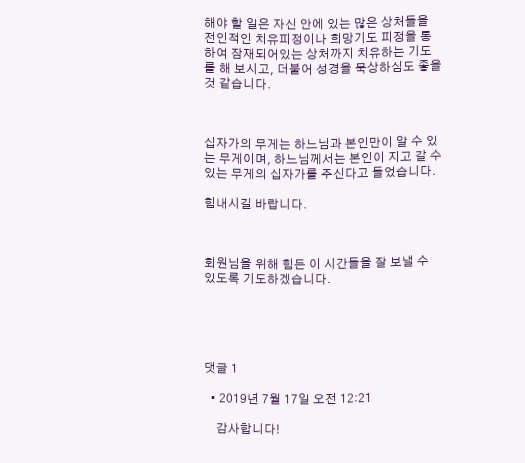해야 할 일은 자신 안에 있는 많은 상처들을 전인적인 치유피정이나 희망기도 피정을 통하여 잠재되어있는 상처까지 치유하는 기도를 해 보시고, 더불어 성경을 묵상하심도 좋을 것 같습니다.



십자가의 무게는 하느님과 본인만이 알 수 있는 무게이며, 하느님께서는 본인이 지고 갈 수 있는 무게의 십자가를 주신다고 들었습니다.

힘내시길 바랍니다.



회원님을 위해 힘든 이 시간들을 잘 보낼 수 있도록 기도하겠습니다.





댓글 1

  • 2019년 7월 17일 오전 12:21

    감사합니다!